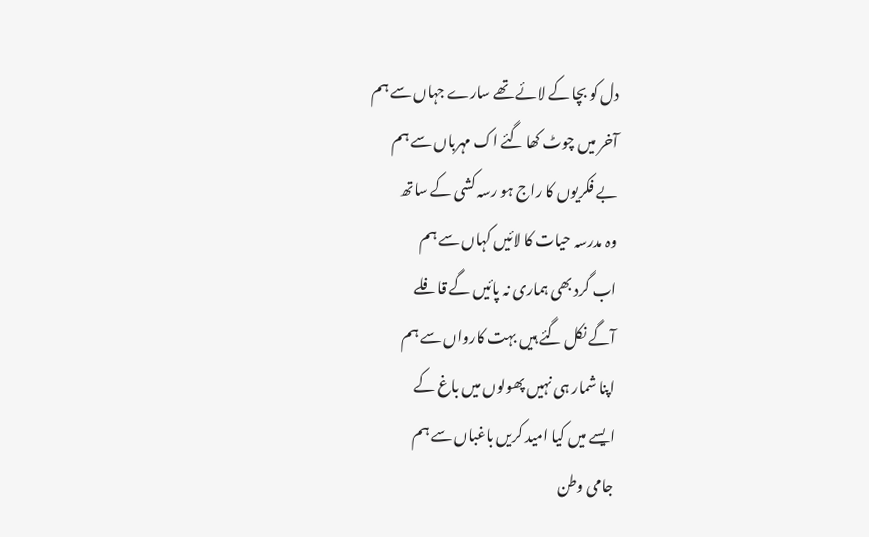دل کو بچا کے لائے تھے سارے جہاں سے ہم
آخر میں چوٹ کھا گئے اک مہرباں سے ہم
بے فکریوں کا راج ہو رسہ کشی کے ساتھ
وہ مدرسہ حیات کا لائیں کہاں سے ہم
اب گرد بھی ہماری نہ پائیں گے قافلے
آگے نکل گئے ہیں بہت کارواں سے ہم
اپنا شمار ہی نہیں پھولوں میں باغ کے
ایسے میں کیا امید کریں باغباں سے ہم
جامی وطن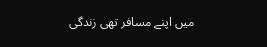میں اپنے مسافر تھی زندگی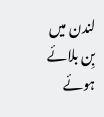لندن میں بِن بلائے ہوئے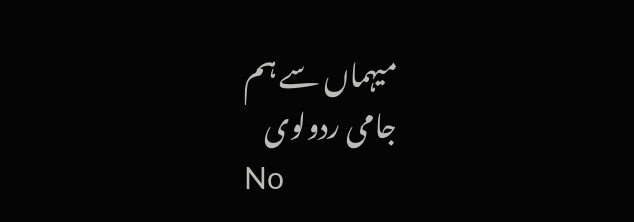میہماں سے ہم
جامی ردولوی
No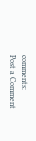comments:
Post a Comment